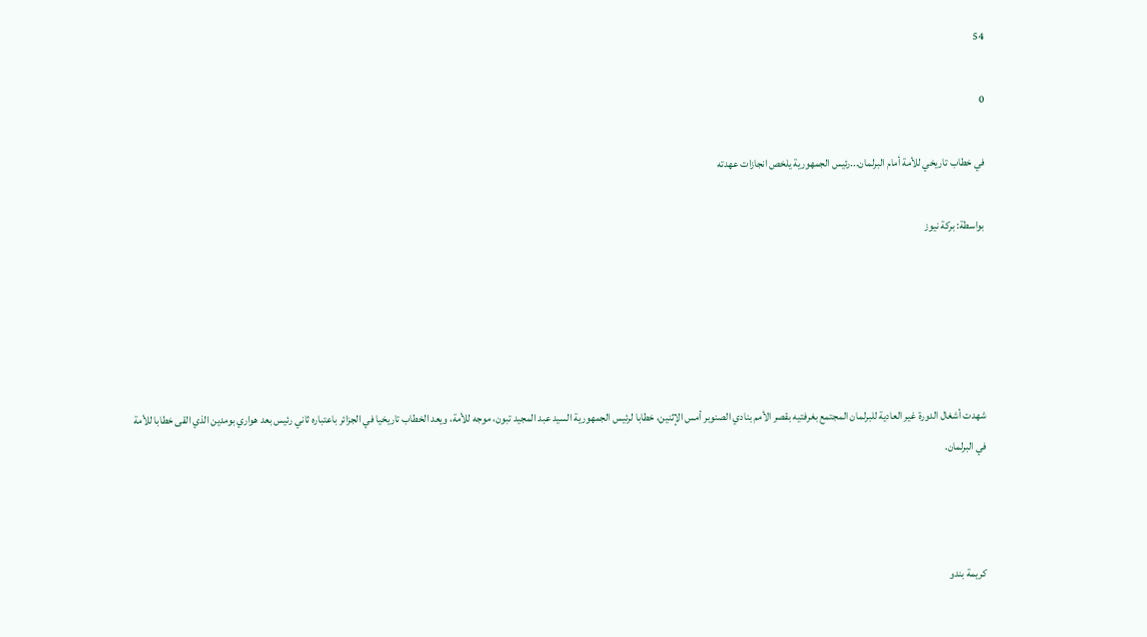54

0

في خطاب تاريخي للأمة أمام البرلمان...رئيس الجمهورية يلخص انجازات عهدته

بواسطة: بركة نيوز





شهدت أشغال الدورة غير العادية للبرلمان المجتمع بغرفتيه بقصر الأمم بنادي الصنوبر أمس الإثنين، خطابا لرئيس الجمهورية السيد عبد المجيد تبون، موجه للأمة، ويعد الخطاب تاريخيا في الجزائر باعتباره ثاني رئيس بعد هواري بومدين الذي القى خطابا للأمة في البرلمان.



كريمة بندو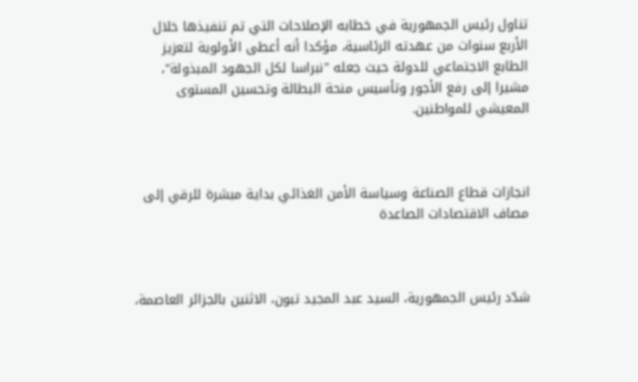تناول رئيس الجمهورية في خطابه الإصلاحات التي تم تنفيذها خلال الأربع سنوات من عهدته الرئاسية، مؤكدا أنه أعطى الأولوية لتعزيز الطابع الاجتماعي للدولة حيث جعله "نبراسا لكل الجهود المبذولة"، مشيرا إلى رفع الأجور وتأسيس منحة البطالة وتحسين المستوى المعيشي للمواطنين.



انجازات قطاع الصناعة وسياسة الأمن الغذائي بداية مبشرة للرقي إلى مصاف الاقتصادات الصاعدة



شدّد رئيس الجمهورية، السيد عبد المجيد تبون، الاثنين بالجزائر العاصمة،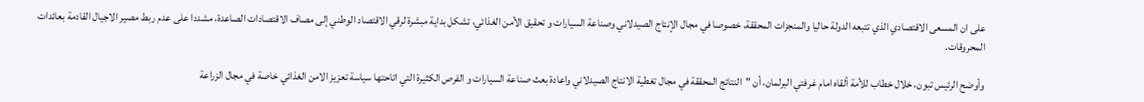على ان المسعى الاقتصادي الذي تتبعه الدولة حاليا والمنجزات المحققة، خصوصا في مجال الإنتاج الصيدلاني وصناعة السيارات و تحقيق الأمن الغذائي، تشكل بداية مبشرة لرقي الاقتصاد الوطني إلى مصاف الاقتصادات الصاعدة، مشددا على عدم ربط مصير الاجيال القادمة بعائدات المحروقات.

وأوضح الرئيس تبون، خلال خطاب للأمة ألقاه امام غرفتي البرلمان، أن "النتائج المحققة في مجال تغطية الانتاج الصيدلاني واعادة بعث صناعة السيارات و الفرص الكثيرة التي اتاحتها سياسة تعزيز الامن الغذائي خاصة في مجال الزراعة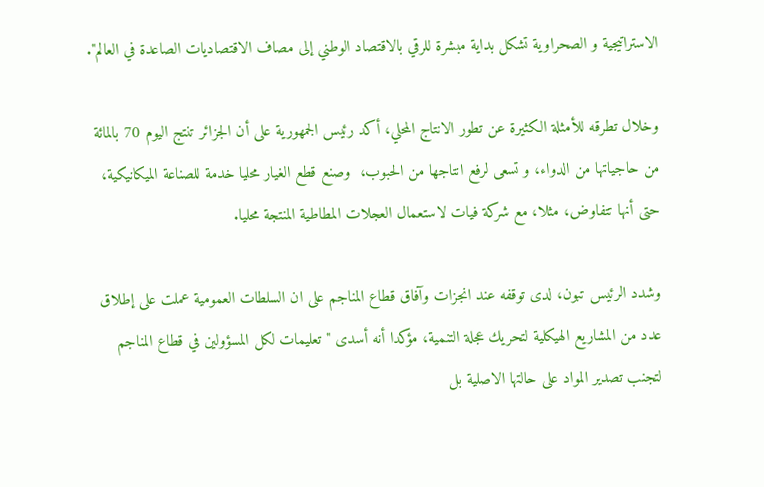الاستراتيجية و الصحراوية تشكل بداية مبشرة للرقي بالاقتصاد الوطني إلى مصاف الاقتصاديات الصاعدة في العالم".

وخلال تطرقه للأمثلة الكثيرة عن تطور الانتاج المحلي، أكد رئيس الجمهورية على أن الجزائر تنتج اليوم 70 بالمائة من حاجياتها من الدواء، و تسعى لرفع انتاجها من الحبوب،  وصنع قطع الغيار محليا خدمة للصناعة الميكانيكية، حتى أنها تتفاوض، مثلا، مع شركة فيات لاستعمال العجلات المطاطية المنتجة محليا.

وشدد الرئيس تبون، لدى توقفه عند انجزات وآفاق قطاع المناجم على ان السلطات العمومية عملت على إطلاق عدد من المشاريع الهيكلية لتحريك عجلة التنمية، مؤكدا أنه أسدى "تعليمات لكل المسؤولين في قطاع المناجم لتجنب تصدير المواد على حالتها الاصلية بل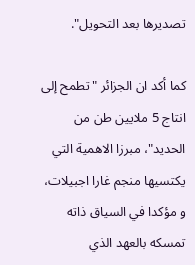تصديرها بعد التحويل".

كما أكد ان الجزائر "تطمح إلى انتاج 5 ملايين طن من الحديد"، مبرزا الاهمية التي يكتسيها منجم غارا اجبيلات، و مؤكدا في السياق ذاته تمسكه بالعهد الذي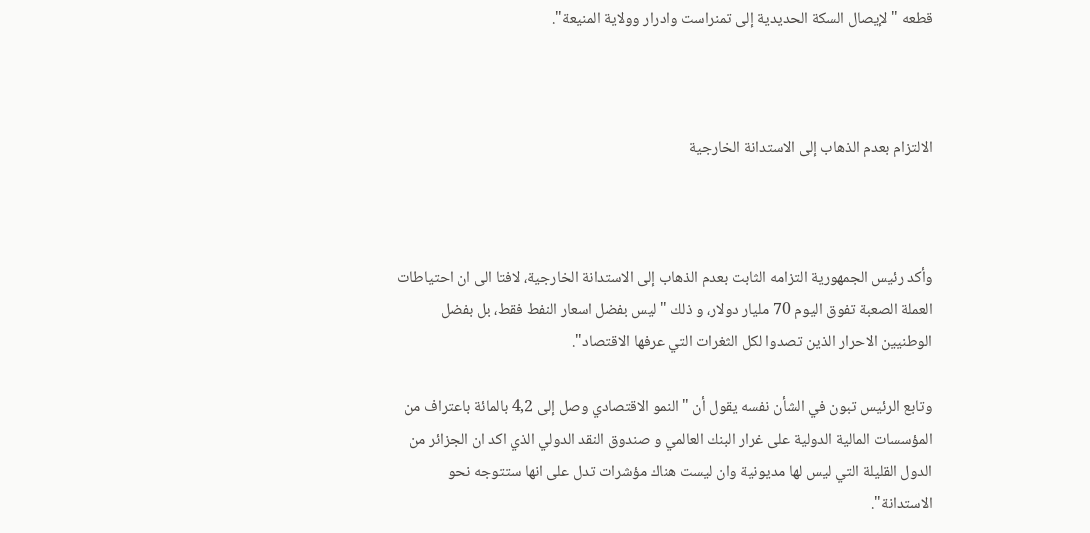قطعه "لإيصال السكة الحديدية إلى تمنراست وادرار وولاية المنيعة".



الالتزام بعدم الذهاب إلى الاستدانة الخارجية



وأكد رئيس الجمهورية التزامه الثابت بعدم الذهاب إلى الاستدانة الخارجية، لافتا الى ان احتياطات العملة الصعبة تفوق اليوم 70 مليار دولار، و ذلك "ليس بفضل اسعار النفط فقط، بل بفضل الوطنيين الاحرار الذين تصدوا لكل الثغرات التي عرفها الاقتصاد".

وتابع الرئيس تبون في الشأن نفسه يقول أن "النمو الاقتصادي وصل إلى 4,2 بالمائة باعتراف من المؤسسات المالية الدولية على غرار البنك العالمي و صندوق النقد الدولي الذي اكد ان الجزائر من الدول القليلة التي ليس لها مديونية وان ليست هناك مؤشرات تدل على انها ستتوجه نحو الاستدانة".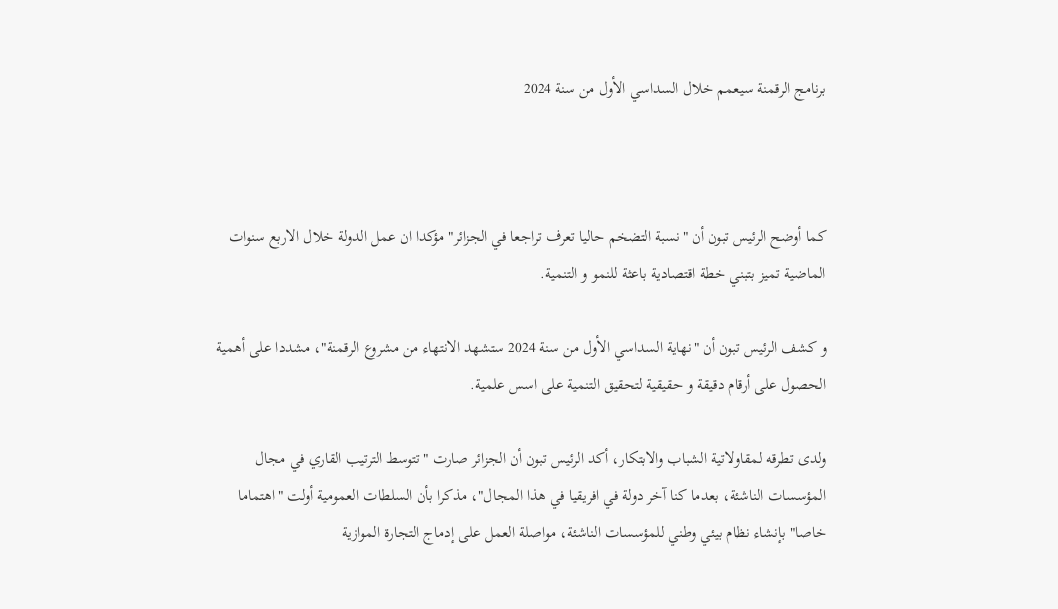برنامج الرقمنة سيعمم خلال السداسي الأول من سنة 2024



كما أوضح الرئيس تبون أن "نسبة التضخم حاليا تعرف تراجعا في الجزائر" مؤكدا ان عمل الدولة خلال الاربع سنوات الماضية تميز بتبني خطة اقتصادية باعثة للنمو و التنمية.

و كشف الرئيس تبون أن "نهاية السداسي الأول من سنة 2024 ستشهد الانتهاء من مشروع الرقمنة"، مشددا على أهمية الحصول على أرقام دقيقة و حقيقية لتحقيق التنمية على اسس علمية.

ولدى تطرقه لمقاولاتية الشباب والابتكار، أكد الرئيس تبون أن الجزائر صارت "تتوسط الترتيب القاري في مجال المؤسسات الناشئة، بعدما كنا آخر دولة في افريقيا في هذا المجال"، مذكرا بأن السلطات العمومية أولت "اهتماما خاصا" بإنشاء نظام بيئي وطني للمؤسسات الناشئة، مواصلة العمل على إدماج التجارة الموازية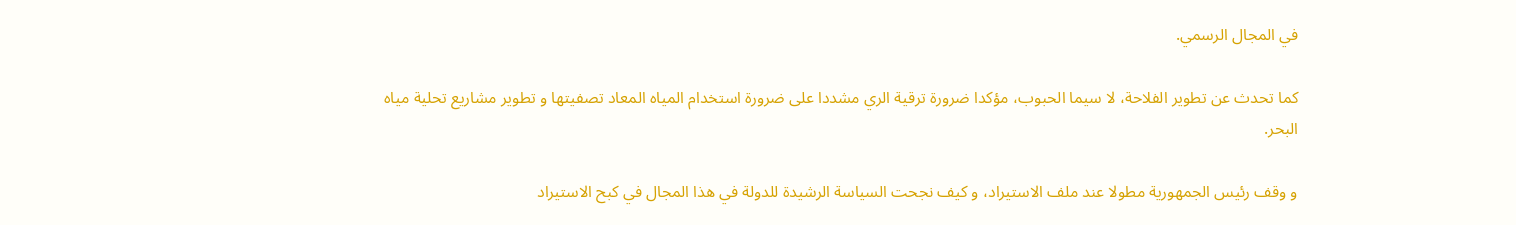في المجال الرسمي.

كما تحدث عن تطوير الفلاحة، لا سيما الحبوب، مؤكدا ضرورة ترقية الري مشددا على ضرورة استخدام المياه المعاد تصفيتها و تطوير مشاريع تحلية مياه البحر.

و وقف رئيس الجمهورية مطولا عند ملف الاستيراد، و كيف نجحت السياسة الرشيدة للدولة في هذا المجال في كبح الاستيراد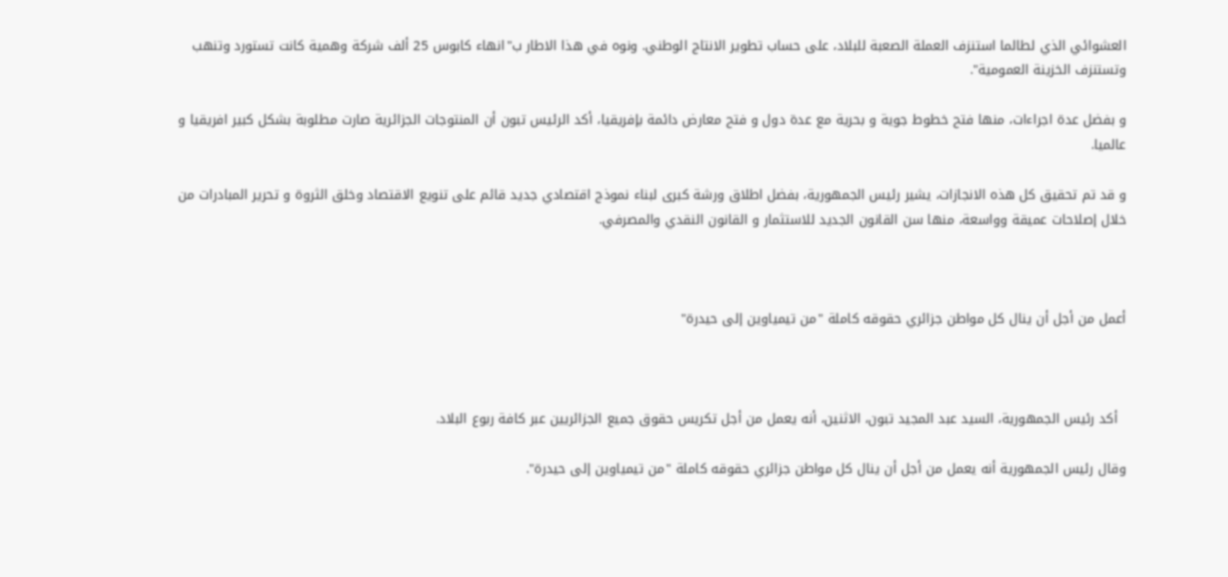العشوائي الذي لطالما استنزف العملة الصعبة للبلاد، على حساب تطوير الانتاج الوطني. ونوه في هذا الاطار ب"انهاء كابوس 25 ألف شركة وهمية كانت تستورد وتنهب وتستنزف الخزينة العمومية".

و بفضل عدة اجراءات، منها فتح خطوط جوية و بحرية مع عدة دول و فتح معارض دائمة بإفريقيا، أكد الرئيس تبون أن المنتوجات الجزائرية صارت مطلوبة بشكل كبير افريقيا و عالميا.

و قد تم تحقيق كل هذه الانجازات، يشير رئيس الجمهورية، بفضل اطلاق ورشة كبرى لبناء نموذج اقتصادي جديد قائم على تنويع الاقتصاد وخلق الثروة و تحرير المبادرات من خلال إصلاحات عميقة وواسعة، منها سن القانون الجديد للاستثمار و القانون النقدي والمصرفي.



أعمل من أجل أن ينال كل مواطن جزائري حقوقه كاملة "من تيمياوين إلى حيدرة"



  أكد رئيس الجمهورية، السيد عبد المجيد تبون، الاثنين، أنه يعمل من أجل تكريس حقوق جميع الجزائريين عبر كافة ربوع البلاد.

وقال رئيس الجمهورية أنه يعمل من أجل أن ينال كل مواطن جزائري حقوقه كاملة "من تيمياوين إلى حيدرة".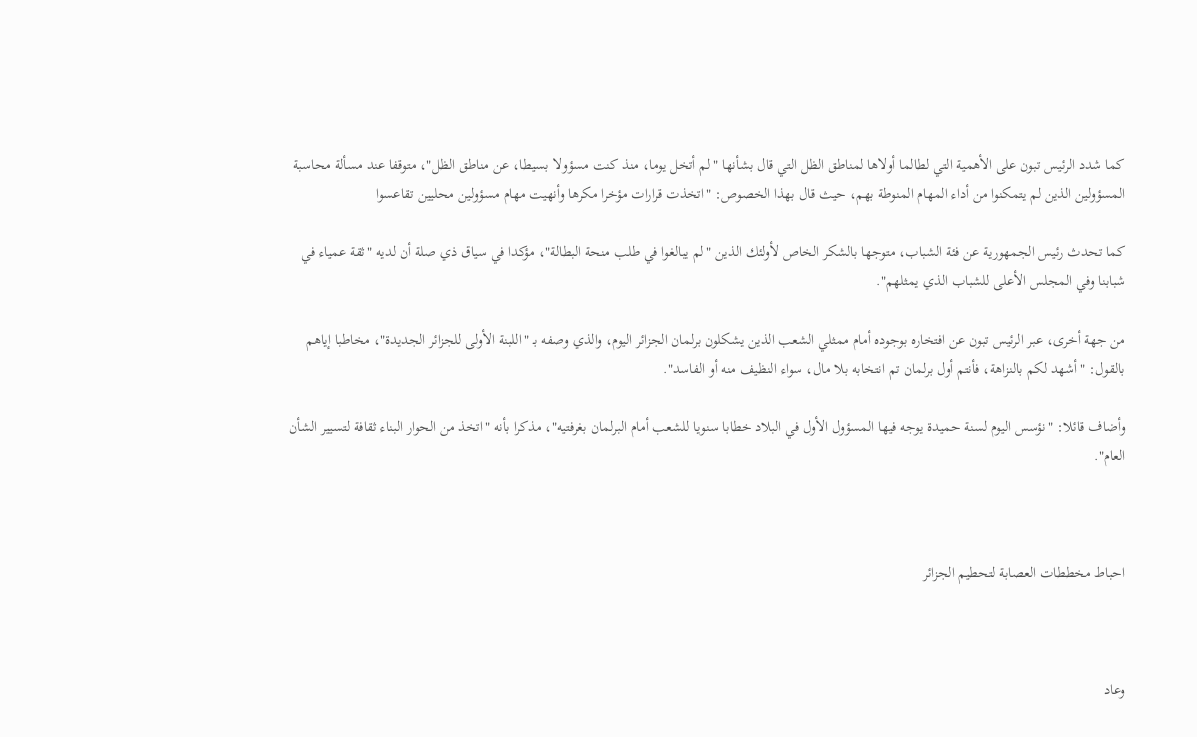كما شدد الرئيس تبون على الأهمية التي لطالما أولاها لمناطق الظل التي قال بشأنها "لم أتخل يوما، منذ كنت مسؤولا بسيطا، عن مناطق الظل"، متوقفا عند مسألة محاسبة المسؤولين الذين لم يتمكنوا من أداء المهام المنوطة بهم، حيث قال بهذا الخصوص: "اتخذت قرارات مؤخرا مكرها وأنهيت مهام مسؤولين محليين تقاعسوا

كما تحدث رئيس الجمهورية عن فئة الشباب، متوجها بالشكر الخاص لأولئك الذين "لم يبالغوا في طلب منحة البطالة"، مؤكدا في سياق ذي صلة أن لديه "ثقة عمياء في شبابنا وفي المجلس الأعلى للشباب الذي يمثلهم".

من جهة أخرى، عبر الرئيس تبون عن افتخاره بوجوده أمام ممثلي الشعب الذين يشكلون برلمان الجزائر اليوم، والذي وصفه بـ "اللبنة الأولى للجزائر الجديدة"، مخاطبا إياهم بالقول: "أشهد لكم بالنزاهة، فأنتم أول برلمان تم انتخابه بلا مال، سواء النظيف منه أو الفاسد".

وأضاف قائلا: "نؤسس اليوم لسنة حميدة يوجه فيها المسؤول الأول في البلاد خطابا سنويا للشعب أمام البرلمان بغرفتيه"، مذكرا بأنه "اتخذ من الحوار البناء ثقافة لتسيير الشأن العام".



احباط مخططات العصابة لتحطيم الجزائر



وعاد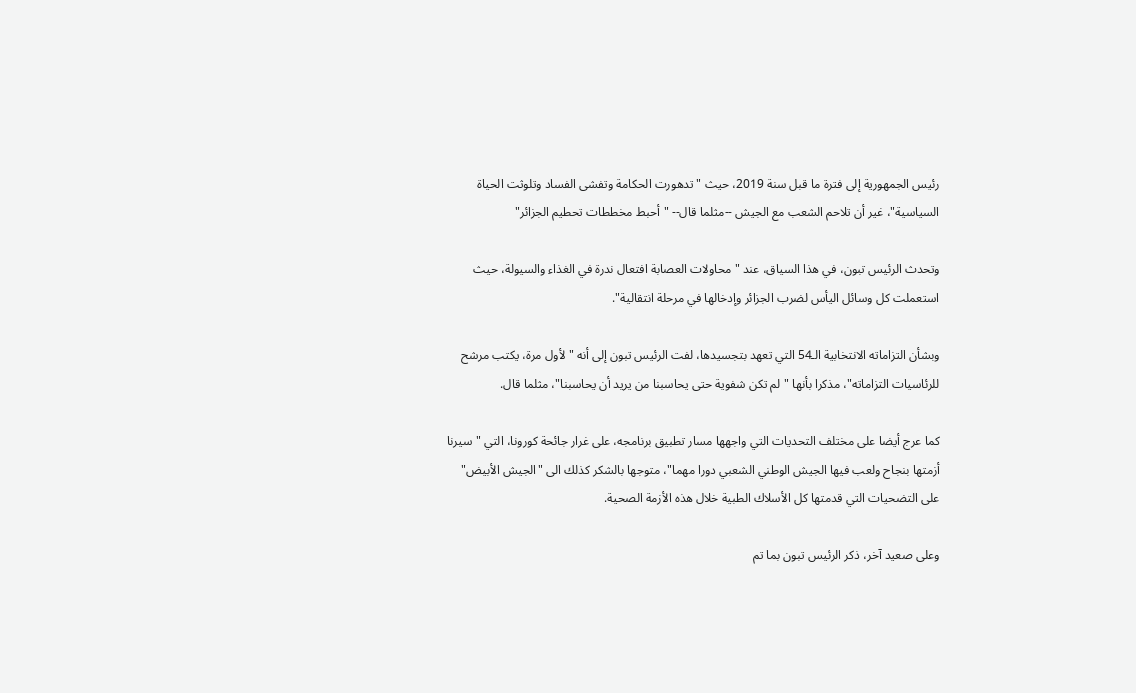رئيس الجمهورية إلى فترة ما قبل سنة 2019، حيث "تدهورت الحكامة وتفشى الفساد وتلوثت الحياة السياسية"، غير أن تلاحم الشعب مع الجيش --مثلما قال-- "أحبط مخططات تحطيم الجزائر"

وتحدث الرئيس تبون، في هذا السياق، عند "محاولات العصابة افتعال ندرة في الغذاء والسيولة، حيث استعملت كل وسائل اليأس لضرب الجزائر وإدخالها في مرحلة انتقالية".

وبشأن التزاماته الانتخابية الـ54 التي تعهد بتجسيدها، لفت الرئيس تبون إلى أنه "لأول مرة، يكتب مرشح للرئاسيات التزاماته"، مذكرا بأنها "لم تكن شفوية حتى يحاسبنا من يريد أن يحاسبنا"، مثلما قال.

كما عرج أيضا على مختلف التحديات التي واجهها مسار تطبيق برنامجه، على غرار جائحة كورونا، التي "سيرنا أزمتها بنجاح ولعب فيها الجيش الوطني الشعبي دورا مهما"، متوجها بالشكر كذلك الى "الجيش الأبيض" على التضحيات التي قدمتها كل الأسلاك الطبية خلال هذه الأزمة الصحية.

وعلى صعيد آخر، ذكر الرئيس تبون بما تم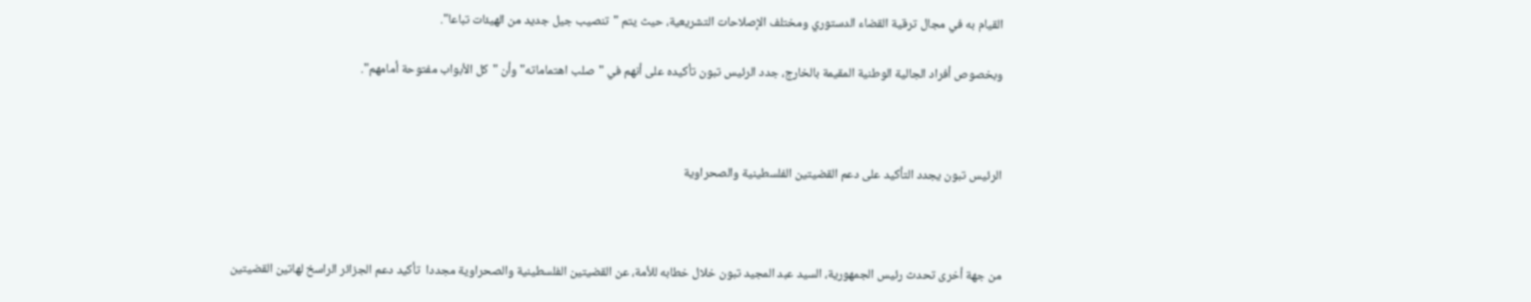القيام به في مجال ترقية القضاء الدستوري ومختلف الإصلاحات التشريعية، حيث يتم "تنصيب جيل جديد من الهيئات تباعا".

وبخصوص أفراد الجالية الوطنية المقيمة بالخارج، جدد الرئيس تبون تأكيده على أنهم في "صلب اهتماماته" وأن "كل الأبواب مفتوحة أمامهم".



الرئيس تبون يجدد التأكيد على دعم القضيتين الفلسطينية والصحراوية



من جهة أخرى تحدث رئيس الجمهورية، السيد عبد المجيد تبون خلال خطابه للأمة، عن القضيتين الفلسطينية والصحراوية مجددا  تأكيد دعم الجزائر الراسخ لهاتين القضيتين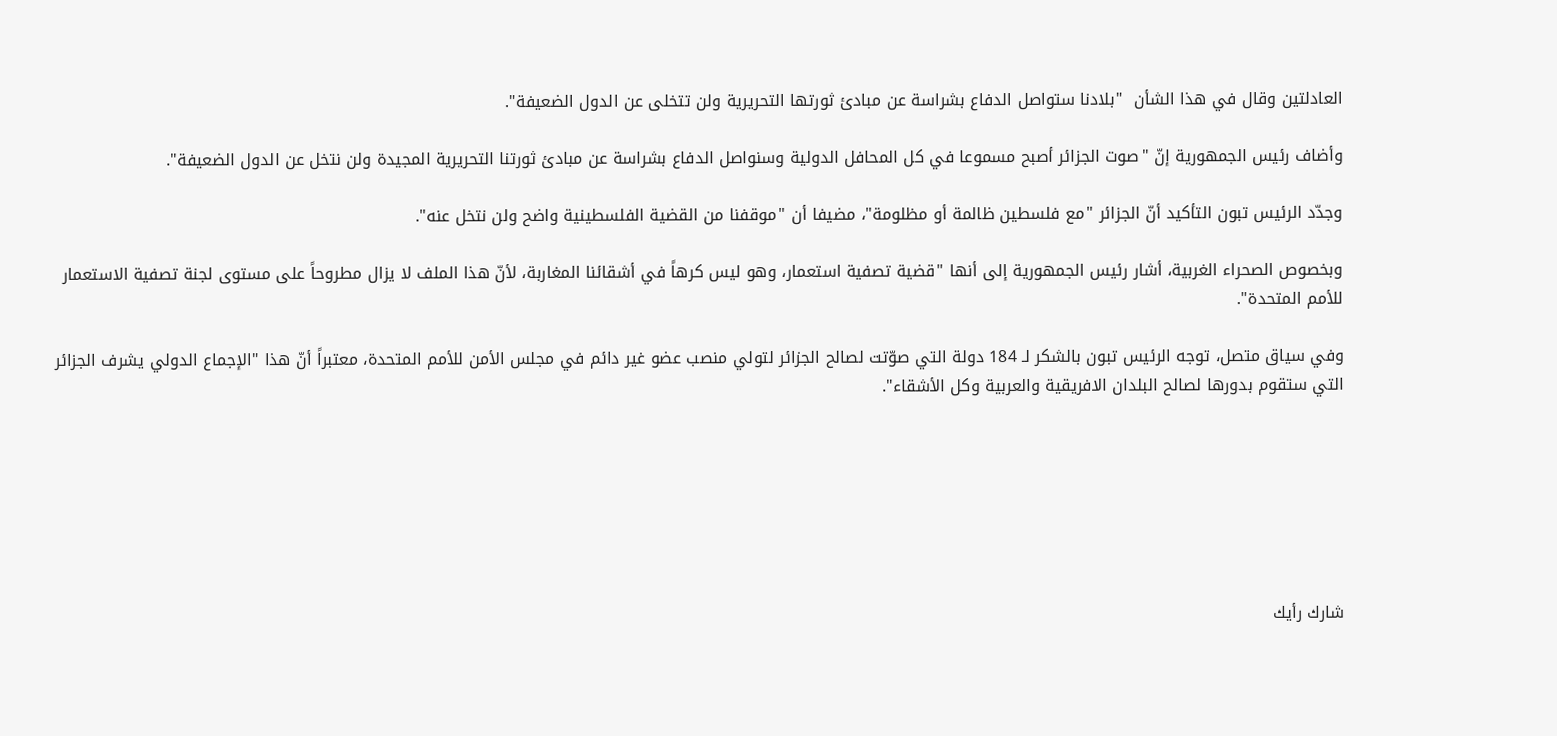العادلتين وقال في هذا الشأن  "بلادنا ستواصل الدفاع بشراسة عن مبادئ ثورتها التحريرية ولن تتخلى عن الدول الضعيفة".

وأضاف رئيس الجمهورية إنّ "صوت الجزائر أصبح مسموعا في كل المحافل الدولية وسنواصل الدفاع بشراسة عن مبادئ ثورتنا التحريرية المجيدة ولن نتخل عن الدول الضعيفة".

وجدّد الرئيس تبون التأكيد أنّ الجزائر "مع فلسطين ظالمة أو مظلومة"، مضيفا أن "موقفنا من القضية الفلسطينية واضح ولن نتخل عنه".

وبخصوص الصحراء الغربية، أشار رئيس الجمهورية إلى أنها "قضية تصفية استعمار، وهو ليس كرهاً في أشقائنا المغاربة، لأنّ هذا الملف لا يزال مطروحاً على مستوى لجنة تصفية الاستعمار للأمم المتحدة".

وفي سياق متصل، توجه الرئيس تبون بالشكر لـ 184 دولة التي صوّتت لصالح الجزائر لتولي منصب عضو غير دائم في مجلس الأمن للأمم المتحدة، معتبراً أنّ هذا "الإجماع الدولي يشرف الجزائر التي ستقوم بدورها لصالح البلدان الافريقية والعربية وكل الأشقاء".







شارك رأيك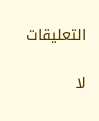التعليقات

لا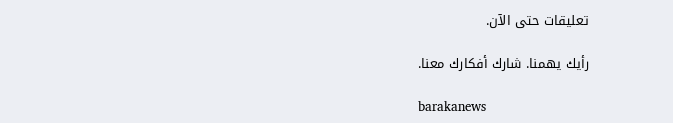تعليقات حتى الآن.

رأيك يهمنا. شارك أفكارك معنا.

barakanews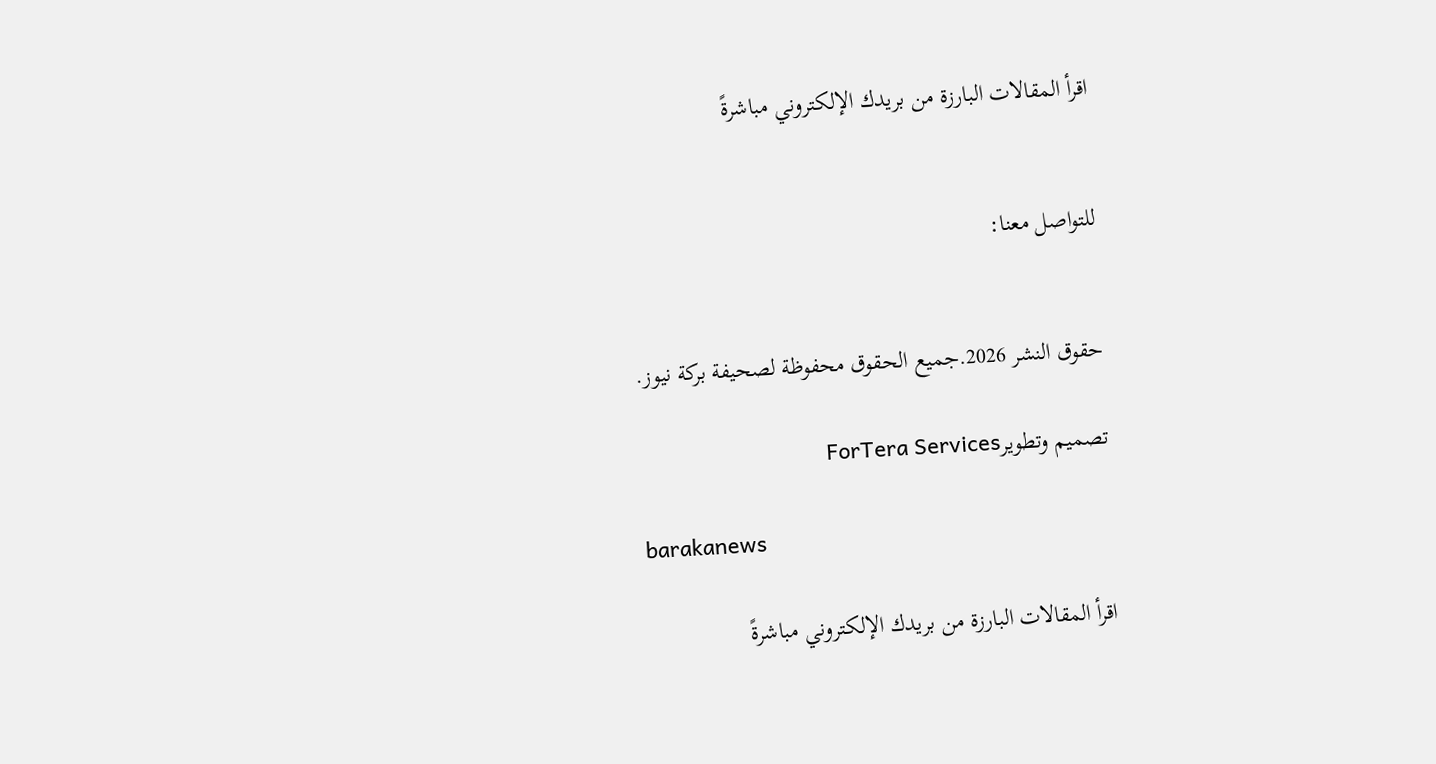اقرأ المقالات البارزة من بريدك الإلكتروني مباشرةً


للتواصل معنا:


حقوق النشر 2026.جميع الحقوق محفوظة لصحيفة بركة نيوز.

تصميم وتطويرForTera Services

barakanews

اقرأ المقالات البارزة من بريدك الإلكتروني مباشرةً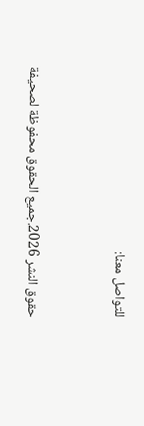للتواصل معنا:


حقوق النشر 2026.جميع الحقوق محفوظة لصحيفة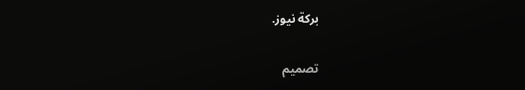بركة نيوز.

تصميم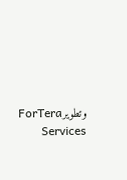وتطويرForTera Services